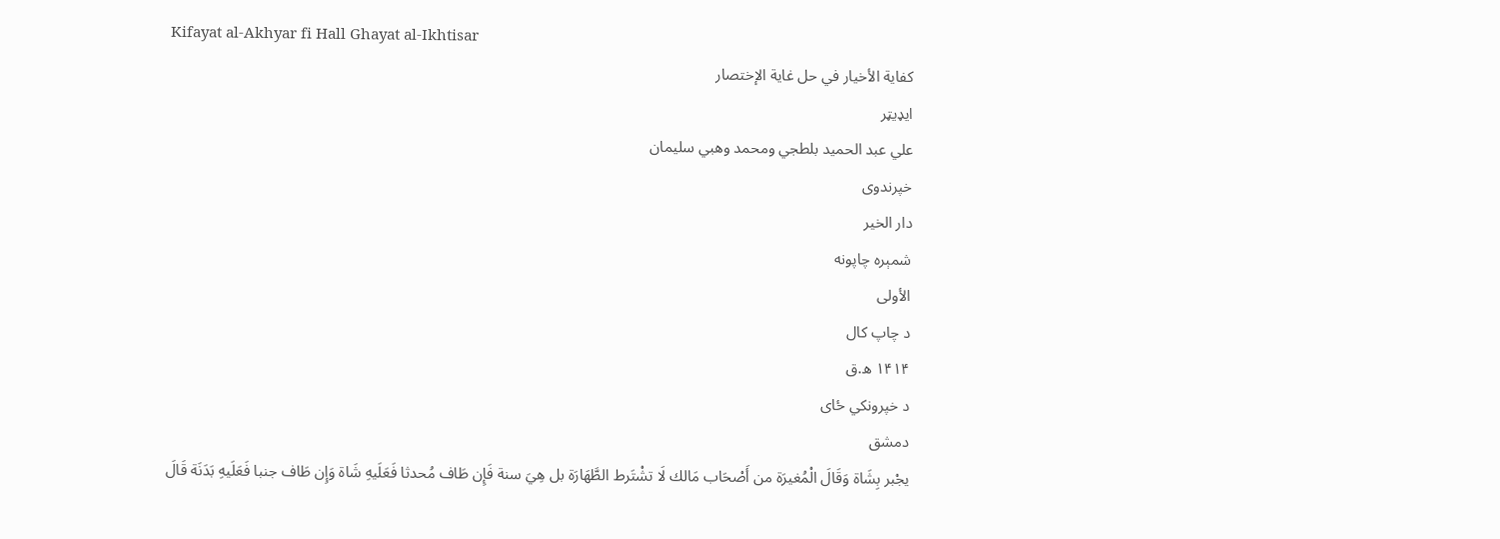Kifayat al-Akhyar fi Hall Ghayat al-Ikhtisar
كفاية الأخيار في حل غاية الإختصار
ایډیټر
علي عبد الحميد بلطجي ومحمد وهبي سليمان
خپرندوی
دار الخير
شمېره چاپونه
الأولى
د چاپ کال
۱۴۱۴ ه.ق
د خپرونکي ځای
دمشق
يجْبر بِشَاة وَقَالَ الْمُغيرَة من أَصْحَاب مَالك لَا تشْتَرط الطَّهَارَة بل هِيَ سنة فَإِن طَاف مُحدثا فَعَلَيهِ شَاة وَإِن طَاف جنبا فَعَلَيهِ بَدَنَة قَالَ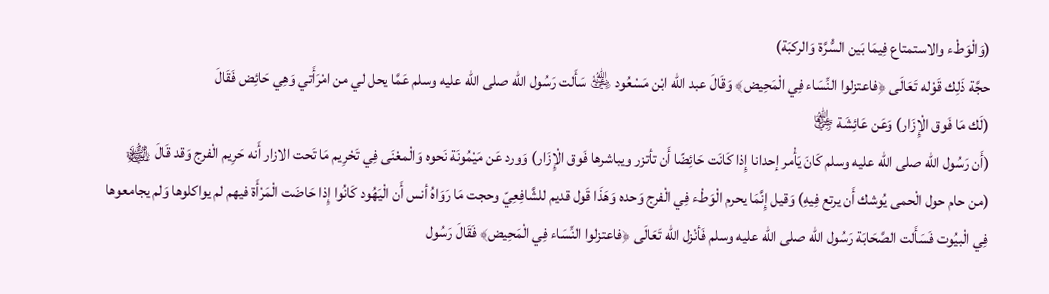(وَالْوَطْء والاستمتاع فِيمَا بَين السُّرَّة وَالركبَة)
حجَّة ذَلِك قَوْله تَعَالَى ﴿فاعتزلوا النِّسَاء فِي الْمَحِيض﴾ وَقَالَ عبد الله ابْن مَسْعُود ﵁ سَأَلت رَسُول الله صلى الله عليه وسلم عَمَّا يحل لي من امْرَأَتي وَهِي حَائِض فَقَالَ
(لَك مَا فَوق الْإِزَار) وَعَن عَائِشَة ﵂
(أَن رَسُول الله صلى الله عليه وسلم كَانَ يَأْمر إحدانا إِذا كَانَت حَائِضًا أَن تأتزر ويباشرها فَوق الْإِزَار) وَورد عَن مَيْمُونَة نَحوه وَالْمعْنَى فِي تَحْرِيم مَا تَحت الازار أَنه حَرِيم الْفرج وَقد قَالَ ﵊
(من حام حول الْحمى يُوشك أَن يرتع فِيهِ) وَقيل إِنَّمَا يحرم الْوَطْء فِي الْفرج وَحده وَهَذَا قَول قديم للشَّافِعِيّ وحجت مَا رَوَاهُ أنس أَن الْيَهُود كَانُوا إِذا حَاضَت الْمَرْأَة فيهم لم يواكلوها وَلم يجامعوها فِي الْبيُوت فَسَأَلت الصَّحَابَة رَسُول الله صلى الله عليه وسلم فَأنْزل الله تَعَالَى ﴿فاعتزلوا النِّسَاء فِي الْمَحِيض﴾ فَقَالَ رَسُول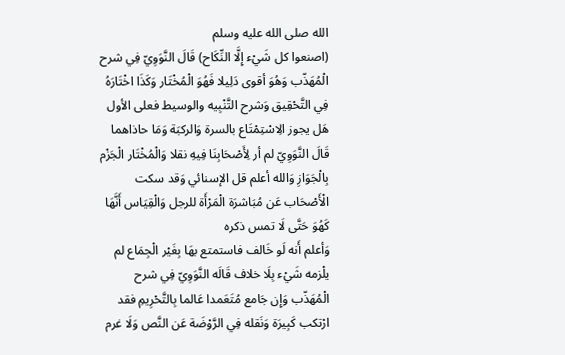الله صلى الله عليه وسلم
(اصنعوا كل شَيْء إِلَّا النِّكَاح) قَالَ النَّوَوِيّ فِي شرح الْمُهَذّب وَهُوَ أقوى دَلِيلا فَهُوَ الْمُخْتَار وَكَذَا اخْتَارَهُ فِي التَّحْقِيق وَشرح التَّنْبِيه والوسيط فعلى الأول هَل يجوز الِاسْتِمْتَاع بالسرة وَالركبَة وَمَا حاذاهما قَالَ النَّوَوِيّ لم أر لِأَصْحَابِنَا فِيهِ نقلا وَالْمُخْتَار الْجَزْم بِالْجَوَازِ وَالله أعلم قل الإسنائي وَقد سكت الْأَصْحَاب عَن مُبَاشرَة الْمَرْأَة للرجل وَالْقِيَاس أَنَّهَا كَهُوَ حَتَّى لَا تمس ذكره
وَأعلم أَنه لَو خَالف فاستمتع بهَا بِغَيْر الْجِمَاع لم يلْزمه شَيْء بِلَا خلاف قَالَه النَّوَوِيّ فِي شرح الْمُهَذّب وَإِن جَامع مُتَعَمدا عَالما بِالتَّحْرِيمِ فقد ارْتكب كَبِيرَة وَنَقله فِي الرَّوْضَة عَن النَّص وَلَا غرم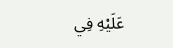عَلَيْهِ فِي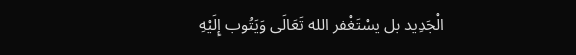الْجَدِيد بل يسْتَغْفر الله تَعَالَى وَيَتُوب إِلَيْهِ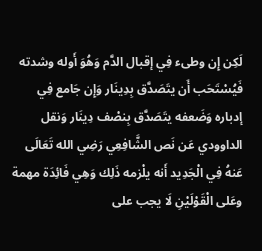لَكِن إِن وطىء فِي إقبال الدَّم وَهُوَ أَوله وشدته فَيُسْتَحَب أَن يتَصَدَّق بِدِينَار وَإِن جَامع فِي إدباره وَضَعفه يتَصَدَّق بِنصْف دِينَار وَنقل الداوودي عَن نَص الشَّافِعِي رَضِي الله تَعَالَى عَنهُ فِي الْجَدِيد أَنه يلْزمه ذَلِك وَهِي فَائِدَة مهمة وعَلى الْقَوْلَيْنِ لَا يجب على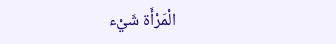الْمَرْأَة شَيْء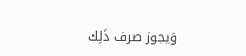وَيجوز صرف ذَلِك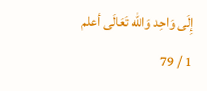إِلَى وَاحِد وَالله تَعَالَى أعلم
1 / 79